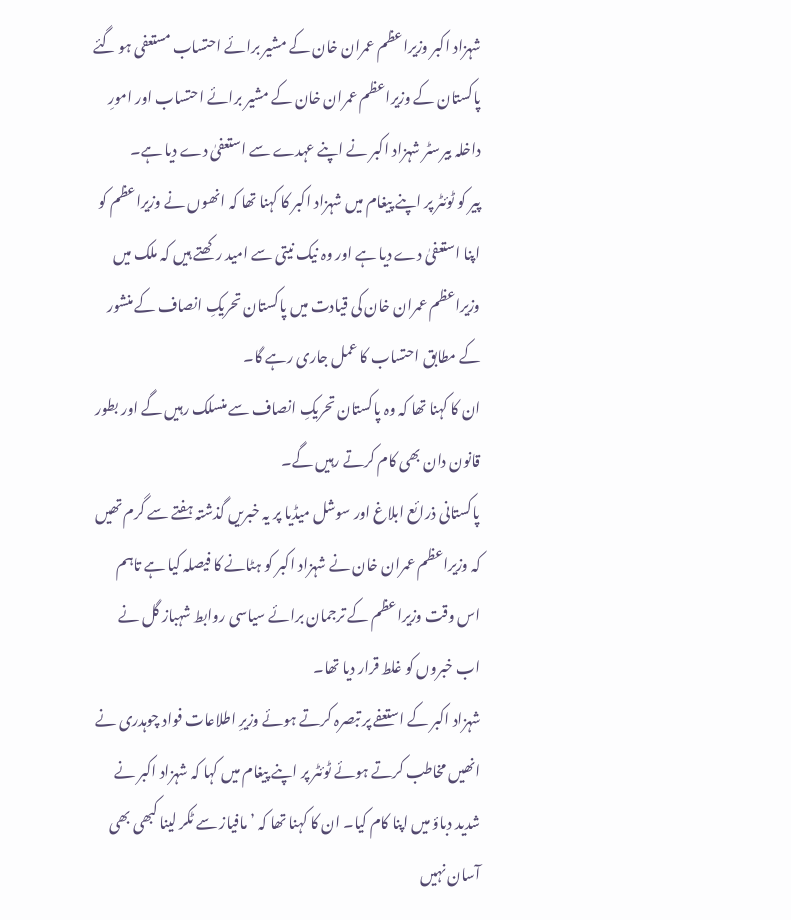شہزاد اکبر وزیراعظم عمران خان کے مشیر برائے احتساب مستعفی ہو گئے
پاکستان کے وزیراعظم عمران خان کے مشیر برائے احتساب اور امورِ داخلہ بیرسٹر شہزاد اکبر نے اپنے عہدے سے استعفیٰ دے دیا ہے۔
پیر کو ٹوئٹر پر اپنے پیغام میں شہزاد اکبر کا کہنا تھا کہ انھوں نے وزیراعظم کو اپنا استعفیٰ دے دیا ہے اور وہ نیک نیتی سے امید رکھتے ہیں کہ ملک میں وزیراعظم عمران خان کی قیادت میں پاکستان تحریکِ انصاف کے منشور کے مطابق احتساب کا عمل جاری رہے گا۔
ان کا کہنا تھا کہ وہ پاکستان تحریکِ انصاف سے منسلک رہیں گے اور بطور قانون دان بھی کام کرتے رہیں گے۔
پاکستانی ذرائع ابلاغ اور سوشل میڈیا پر یہ خبریں گذشتہ ہفتے سے گرم تھیں کہ وزیراعظم عمران خان نے شہزاد اکبر کو ہٹانے کا فیصلہ کیا ہے تاہم اس وقت وزیراعظم کے ترجمان برائے سیاسی روابط شہباز گل نے اب خبروں کو غلط قرار دیا تھا۔
شہزاد اکبر کے استعفے پر تبصرہ کرتے ہوئے وزیرِ اطلاعات فواد چوہدری نے انھیں مخاطب کرتے ہوئے ٹوئٹر پر اپنے پیغام میں کہا کہ شہزاد اکبر نے شدید دباؤ میں اپنا کام کیا۔ ان کا کہنا تھا کہ ’مافیاز سے ٹکر لینا کبھی بھی آسان نہیں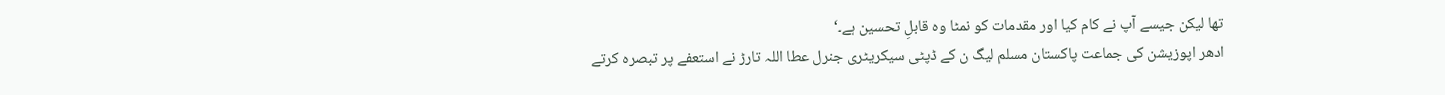تھا لیکن جیسے آپ نے کام کیا اور مقدمات کو نمٹا وہ قابلِ تحسین ہے۔‘
ادھر اپوزیشن کی جماعت پاکستان مسلم لیگ ن کے ڈپٹی سیکریٹری جنرل عطا اللہ تارڑ نے استعفے پر تبصرہ کرتے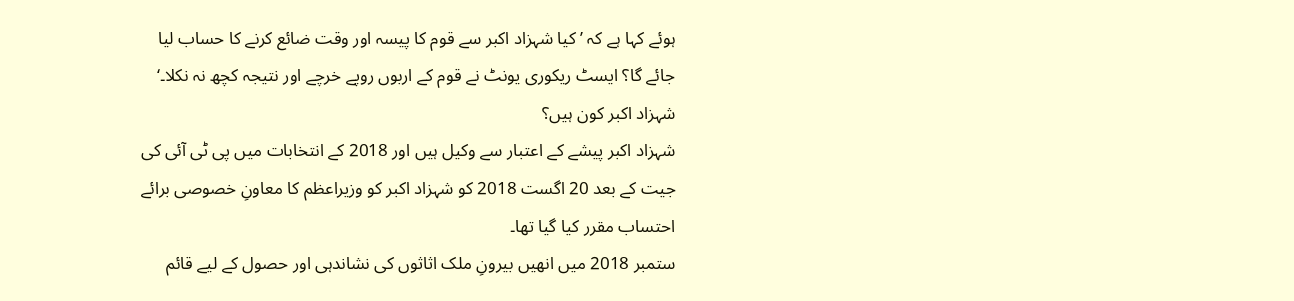ہوئے کہا ہے کہ ’کیا شہزاد اکبر سے قوم کا پیسہ اور وقت ضائع کرنے کا حساب لیا جائے گا؟ ایسٹ ریکوری یونٹ نے قوم کے اربوں روپے خرچے اور نتیجہ کچھ نہ نکلا۔‘
شہزاد اکبر کون ہیں؟
شہزاد اکبر پیشے کے اعتبار سے وکیل ہیں اور 2018 کے انتخابات میں پی ٹی آئی کی جیت کے بعد 20 اگست 2018 کو شہزاد اکبر کو وزیراعظم کا معاونِ خصوصی برائے احتساب مقرر کیا گیا تھا۔
ستمبر 2018 میں انھیں بیرونِ ملک اثاثوں کی نشاندہی اور حصول کے لیے قائم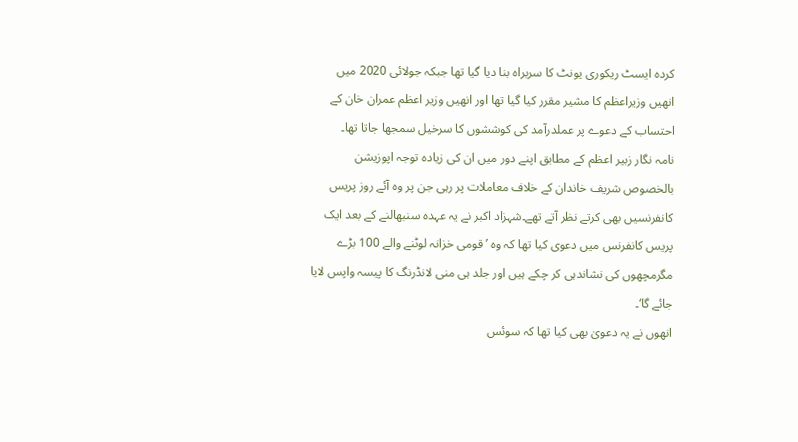کردہ ایسٹ ریکوری یونٹ کا سربراہ بنا دیا گیا تھا جبکہ جولائی 2020 میں انھیں وزیراعظم کا مشیر مقرر کیا گیا تھا اور انھیں وزیر اعظم عمران خان کے احتساب کے دعوے پر عملدرآمد کی کوششوں کا سرخیل سمجھا جاتا تھا۔
نامہ نگار زبیر اعظم کے مطابق اپنے دور میں ان کی زیادہ توجہ اپوزیشن بالخصوص شریف خاندان کے خلاف معاملات پر رہی جن پر وہ آئے روز پریس کانفرنسیں بھی کرتے نظر آتے تھے۔شہزاد اکبر نے یہ عہدہ سنبھالنے کے بعد ایک پریس کانفرنس میں دعوی کیا تھا کہ وہ ’قومی خزانہ لوٹنے والے 100 بڑے مگرمچھوں کی نشاندہی کر چکے ہیں اور جلد ہی منی لانڈرنگ کا پیسہ واپس لایا جائے گا‘۔
انھوں نے یہ دعویٰ بھی کیا تھا کہ سوئس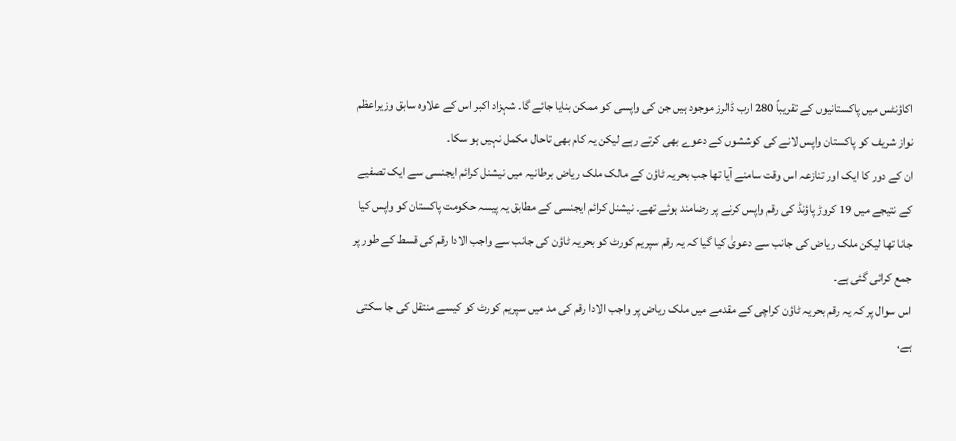اکاؤنٹس میں پاکستانیوں کے تقریباً 280 ارب ڈالرز موجود ہیں جن کی واپسی کو ممکن بنایا جائے گا۔ شہزاد اکبر اس کے علاوہ سابق وزیراعظم نواز شریف کو پاکستان واپس لانے کی کوششوں کے دعوے بھی کرتے رہے لیکن یہ کام بھی تاحال مکمل نہیں ہو سکا۔
ان کے دور کا ایک اور تنازعہ اس وقت سامنے آیا تھا جب بحریہ ٹاؤن کے مالک ملک ریاض برطانیہ میں نیشنل کرائم ایجنسی سے ایک تصفیے کے نتیجے میں 19 کروڑ پاؤنڈ کی رقم واپس کرنے پر رضامند ہوئے تھے۔ نیشنل کرائم ایجنسی کے مطابق یہ پیسہ حکومت پاکستان کو واپس کیا جانا تھا لیکن ملک ریاض کی جانب سے دعویٰ کیا گیا کہ یہ رقم سپریم کورٹ کو بحریہ ٹاؤن کی جانب سے واجب الادا رقم کی قسط کے طور پر جمع کرائی گئی ہے۔
اس سوال پر کہ یہ رقم بحریہ ٹاؤن کراچی کے مقدمے میں ملک ریاض پر واجب الادا رقم کی مد میں سپریم کورٹ کو کیسے منتقل کی جا سکتی ہے،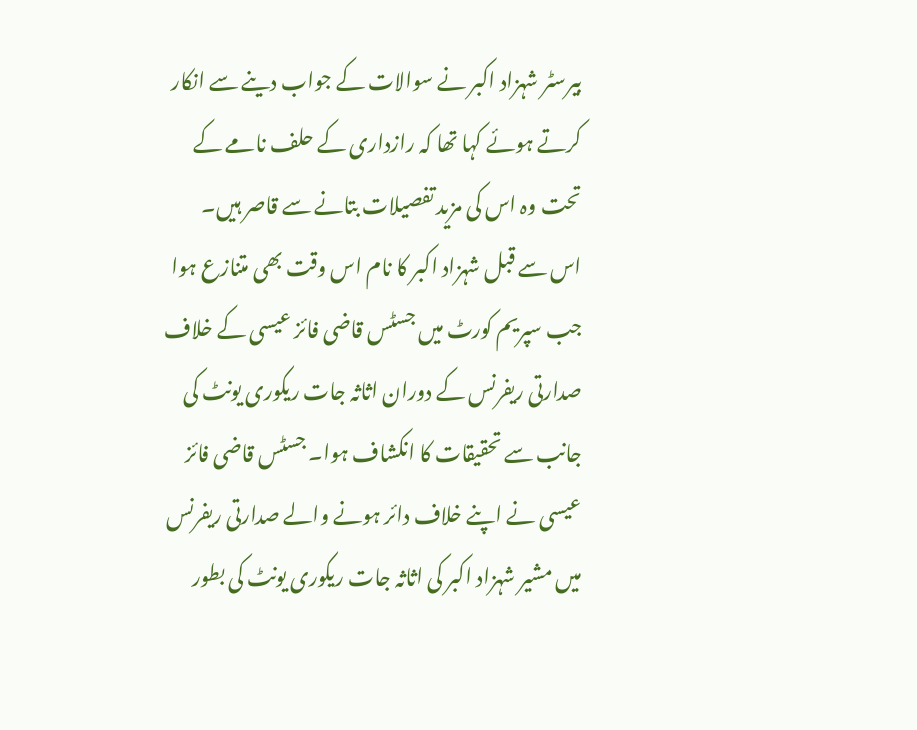بیرسٹر شہزاد اکبر نے سوالات کے جواب دینے سے انکار کرتے ہوئے کہا تھا کہ رازداری کے حلف نامے کے تحت وہ اس کی مزید تفصیلات بتانے سے قاصر ہیں۔
اس سے قبل شہزاد اکبر کا نام اس وقت بھی متنازع ہوا جب سپریم کورٹ میں جسٹس قاضی فائز عیسی کے خلاف صدارتی ریفرنس کے دوران اثاثہ جات ریکوری یونٹ کی جانب سے تحقیقات کا انکشاف ہوا۔ جسٹس قاضی فائز عیسی نے اپنے خلاف دائر ہونے والے صدارتی ریفرنس میں مشیر شہزاد اکبر کی اثاثہ جات ریکوری یونٹ کی بطور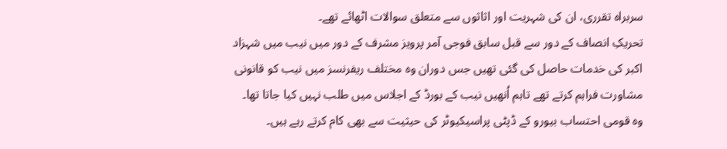سربراہ تقرری، ان کی شہریت اور اثاثوں سے متعلق سوالات اٹھائے تھے۔
تحریکِ انصاف کے دور سے قبل سابق فوجی آمر پرویز مشرف کے دور میں نیب میں شہزاد اکبر کی خدمات حاصل کی گئی تھیں جس دوران وہ مختلف ریفرنسز میں نیب کو قانونی مشاورت فراہم کرتے تھے تاہم اُنھیں نیب کے بورڈ کے اجلاس میں طلب نہیں کیا جاتا تھا۔
وہ قومی احتساب بیورو کے ڈپٹی پراسیکیوٹر کی حیثیت سے بھی کام کرتے رہے ہیں۔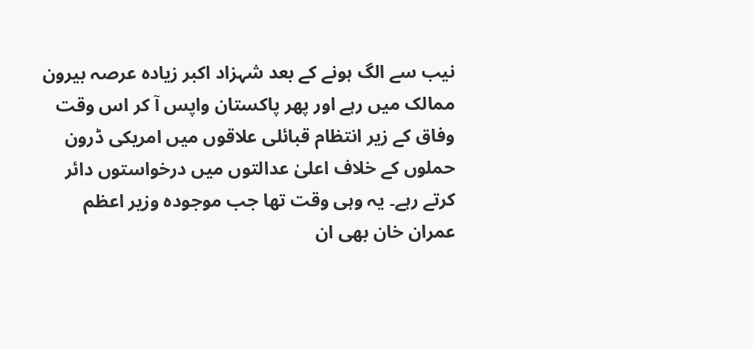نیب سے الگ ہونے کے بعد شہزاد اکبر زیادہ عرصہ بیرون ممالک میں رہے اور پھر پاکستان واپس آ کر اس وقت وفاق کے زیر انتظام قبائلی علاقوں میں امریکی ڈرون حملوں کے خلاف اعلیٰ عدالتوں میں درخواستوں دائر کرتے رہے۔ یہ وہی وقت تھا جب موجودہ وزیر اعظم عمران خان بھی ان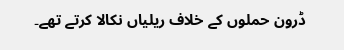ڈرون حملوں کے خلاف ریلیاں نکالا کرتے تھے۔